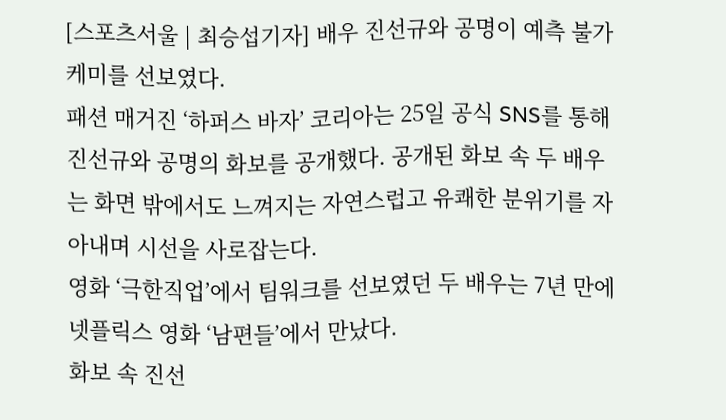[스포츠서울 | 최승섭기자] 배우 진선규와 공명이 예측 불가 케미를 선보였다.
패션 매거진 ‘하퍼스 바자’ 코리아는 25일 공식 SNS를 통해 진선규와 공명의 화보를 공개했다. 공개된 화보 속 두 배우는 화면 밖에서도 느껴지는 자연스럽고 유쾌한 분위기를 자아내며 시선을 사로잡는다.
영화 ‘극한직업’에서 팀워크를 선보였던 두 배우는 7년 만에 넷플릭스 영화 ‘남편들’에서 만났다.
화보 속 진선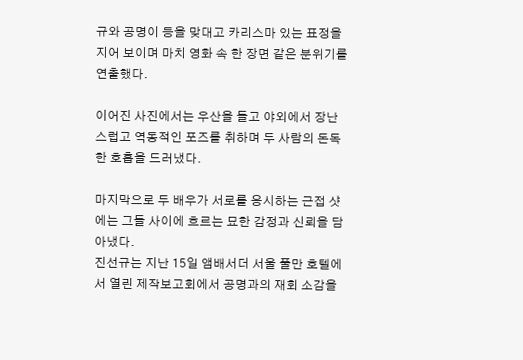규와 공명이 등을 맞대고 카리스마 있는 표정을 지어 보이며 마치 영화 속 한 장면 같은 분위기를 연출했다.

이어진 사진에서는 우산을 들고 야외에서 장난스럽고 역동적인 포즈를 취하며 두 사람의 돈독한 호흡을 드러냈다.

마지막으로 두 배우가 서로를 응시하는 근접 샷에는 그들 사이에 흐르는 묘한 감정과 신뢰을 담아냈다.
진선규는 지난 15일 앰배서더 서울 풀만 호텔에서 열린 제작보고회에서 공명과의 재회 소감을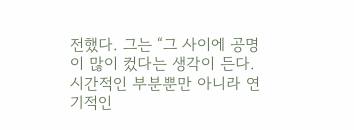전했다. 그는 “그 사이에 공명이 많이 컸다는 생각이 든다. 시간적인 부분뿐만 아니라 연기적인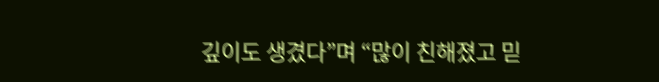깊이도 생겼다”며 “많이 친해졌고 믿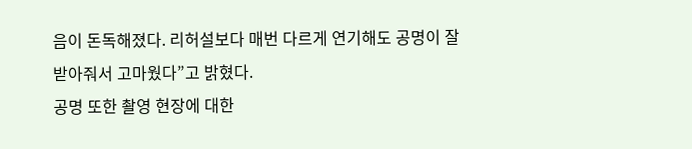음이 돈독해졌다. 리허설보다 매번 다르게 연기해도 공명이 잘 받아줘서 고마웠다”고 밝혔다.
공명 또한 촬영 현장에 대한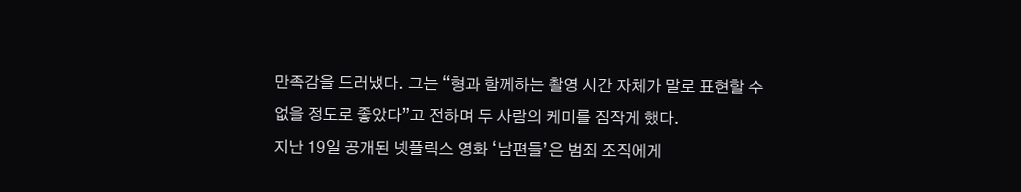만족감을 드러냈다. 그는 “형과 함께하는 촬영 시간 자체가 말로 표현할 수 없을 정도로 좋았다”고 전하며 두 사람의 케미를 짐작게 했다.
지난 19일 공개된 넷플릭스 영화 ‘남편들’은 범죄 조직에게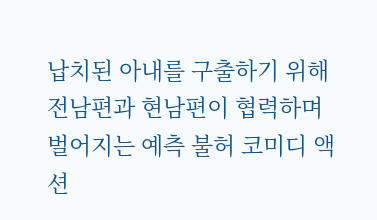납치된 아내를 구출하기 위해 전남편과 현남편이 협력하며 벌어지는 예측 불허 코미디 액션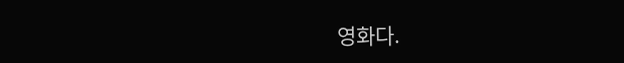영화다.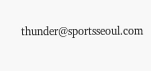thunder@sportsseoul.com